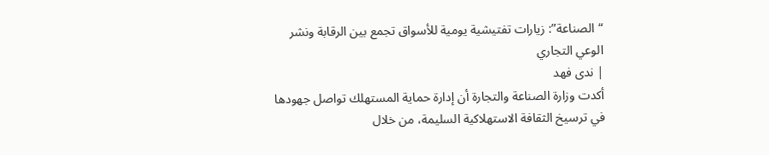“الصناعة”: زيارات تفتيشية يومية للأسواق تجمع بين الرقابة ونشر الوعي التجاري
| ندى فهد
أكدت وزارة الصناعة والتجارة أن إدارة حماية المستهلك تواصل جهودها في ترسيخ الثقافة الاستهلاكية السليمة، من خلال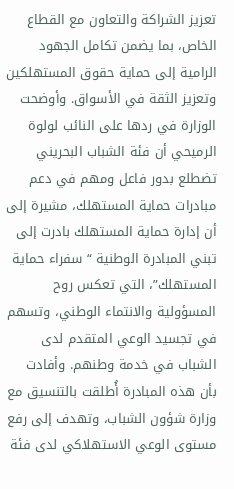تعزيز الشراكة والتعاون مع القطاع الخاص، بما يضمن تكامل الجهود الرامية إلى حماية حقوق المستهلكين وتعزيز الثقة في الأسواق. وأوضحت الوزارة في ردها على النائب لولوة الرميحي أن فئة الشباب البحريني تضطلع بدور فاعل ومهم في دعم مبادرات حماية المستهلك، مشيرة إلى أن إدارة حماية المستهلك بادرت إلى تبني المبادرة الوطنية “سفراء حماية المستهلك”، التي تعكس روح المسؤولية والانتماء الوطني، وتسهم في تجسيد الوعي المتقدم لدى الشباب في خدمة وطنهم. وأفادت بأن هذه المبادرة أُطلقت بالتنسيق مع وزارة شؤون الشباب، وتهدف إلى رفع مستوى الوعي الاستهلاكي لدى فئة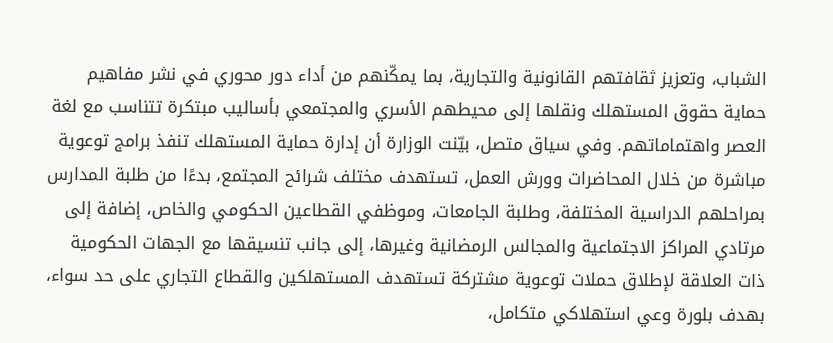الشباب، وتعزيز ثقافتهم القانونية والتجارية، بما يمكّنهم من أداء دور محوري في نشر مفاهيم حماية حقوق المستهلك ونقلها إلى محيطهم الأسري والمجتمعي بأساليب مبتكرة تتناسب مع لغة العصر واهتماماتهم. وفي سياق متصل، بيّنت الوزارة أن إدارة حماية المستهلك تنفذ برامج توعوية مباشرة من خلال المحاضرات وورش العمل، تستهدف مختلف شرائح المجتمع، بدءًا من طلبة المدارس بمراحلهم الدراسية المختلفة، وطلبة الجامعات، وموظفي القطاعين الحكومي والخاص، إضافة إلى مرتادي المراكز الاجتماعية والمجالس الرمضانية وغيرها، إلى جانب تنسيقها مع الجهات الحكومية ذات العلاقة لإطلاق حملات توعوية مشتركة تستهدف المستهلكين والقطاع التجاري على حد سواء، بهدف بلورة وعي استهلاكي متكامل،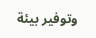وتوفير بيئة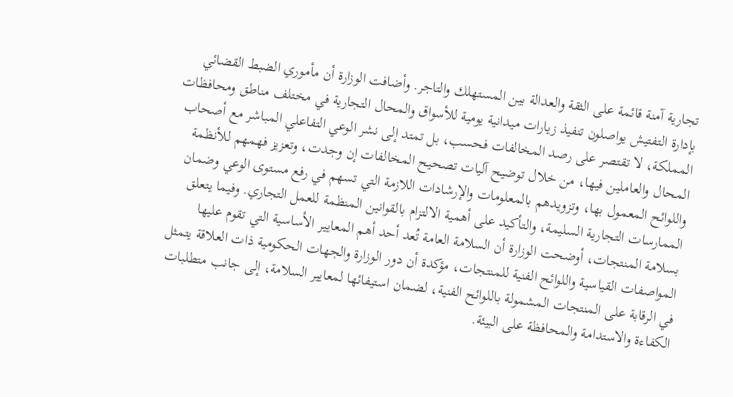تجارية آمنة قائمة على الثقة والعدالة بين المستهلك والتاجر. وأضافت الوزارة أن مأموري الضبط القضائي بإدارة التفتيش يواصلون تنفيذ زيارات ميدانية يومية للأسواق والمحال التجارية في مختلف مناطق ومحافظات المملكة، لا تقتصر على رصد المخالفات فحسب، بل تمتد إلى نشر الوعي التفاعلي المباشر مع أصحاب المحال والعاملين فيها، من خلال توضيح آليات تصحيح المخالفات إن وجدت، وتعزيز فهمهم للأنظمة واللوائح المعمول بها، وتزويدهم بالمعلومات والإرشادات اللازمة التي تسهم في رفع مستوى الوعي وضمان الممارسات التجارية السليمة، والتأكيد على أهمية الالتزام بالقوانين المنظمة للعمل التجاري. وفيما يتعلق بسلامة المنتجات، أوضحت الوزارة أن السلامة العامة تُعد أحد أهم المعايير الأساسية التي تقوم عليها المواصفات القياسية واللوائح الفنية للمنتجات، مؤكدة أن دور الوزارة والجهات الحكومية ذات العلاقة يتمثل في الرقابة على المنتجات المشمولة باللوائح الفنية، لضمان استيفائها لمعايير السلامة، إلى جانب متطلبات الكفاءة والاستدامة والمحافظة على البيئة.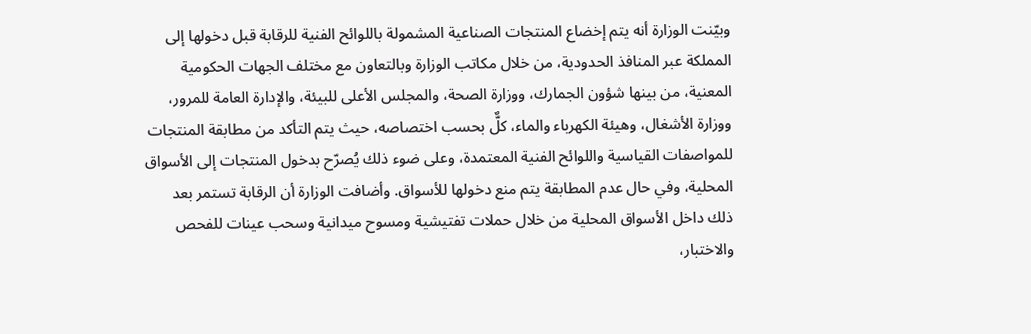وبيّنت الوزارة أنه يتم إخضاع المنتجات الصناعية المشمولة باللوائح الفنية للرقابة قبل دخولها إلى المملكة عبر المنافذ الحدودية، من خلال مكاتب الوزارة وبالتعاون مع مختلف الجهات الحكومية المعنية، من بينها شؤون الجمارك، ووزارة الصحة، والمجلس الأعلى للبيئة، والإدارة العامة للمرور، ووزارة الأشغال، وهيئة الكهرباء والماء، كلٌّ بحسب اختصاصه، حيث يتم التأكد من مطابقة المنتجات للمواصفات القياسية واللوائح الفنية المعتمدة، وعلى ضوء ذلك يُصرّح بدخول المنتجات إلى الأسواق المحلية، وفي حال عدم المطابقة يتم منع دخولها للأسواق. وأضافت الوزارة أن الرقابة تستمر بعد ذلك داخل الأسواق المحلية من خلال حملات تفتيشية ومسوح ميدانية وسحب عينات للفحص والاختبار،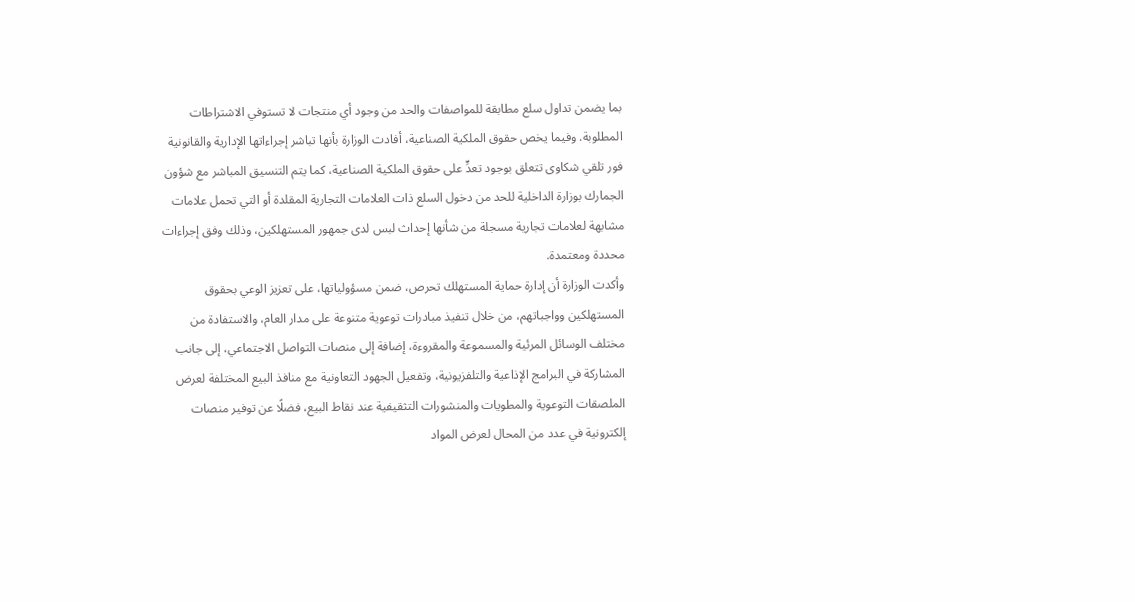بما يضمن تداول سلع مطابقة للمواصفات والحد من وجود أي منتجات لا تستوفي الاشتراطات المطلوبة. وفيما يخص حقوق الملكية الصناعية، أفادت الوزارة بأنها تباشر إجراءاتها الإدارية والقانونية فور تلقي شكاوى تتعلق بوجود تعدٍّ على حقوق الملكية الصناعية، كما يتم التنسيق المباشر مع شؤون الجمارك بوزارة الداخلية للحد من دخول السلع ذات العلامات التجارية المقلدة أو التي تحمل علامات مشابهة لعلامات تجارية مسجلة من شأنها إحداث لبس لدى جمهور المستهلكين، وذلك وفق إجراءات محددة ومعتمدة.
وأكدت الوزارة أن إدارة حماية المستهلك تحرص، ضمن مسؤولياتها، على تعزيز الوعي بحقوق المستهلكين وواجباتهم، من خلال تنفيذ مبادرات توعوية متنوعة على مدار العام، والاستفادة من مختلف الوسائل المرئية والمسموعة والمقروءة، إضافة إلى منصات التواصل الاجتماعي، إلى جانب المشاركة في البرامج الإذاعية والتلفزيونية، وتفعيل الجهود التعاونية مع منافذ البيع المختلفة لعرض الملصقات التوعوية والمطويات والمنشورات التثقيفية عند نقاط البيع، فضلًا عن توفير منصات إلكترونية في عدد من المحال لعرض المواد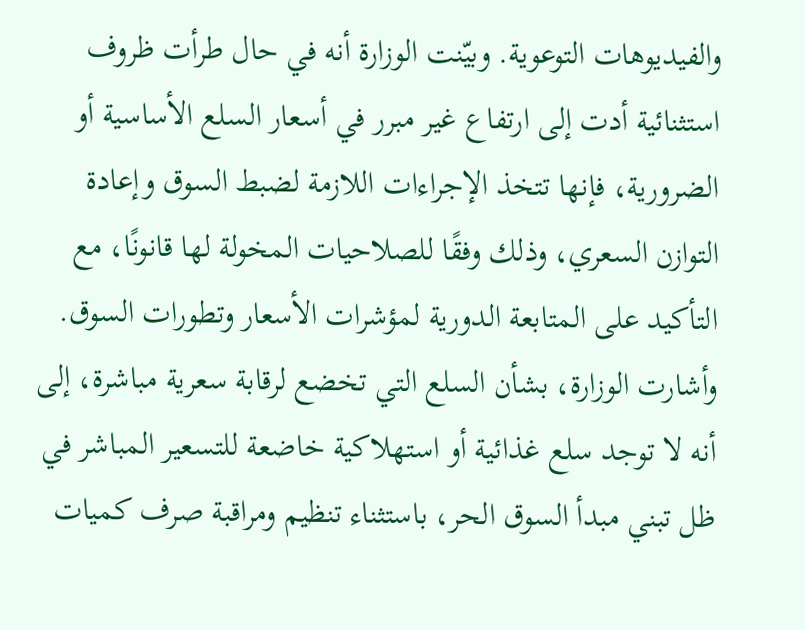والفيديوهات التوعوية. وبيّنت الوزارة أنه في حال طرأت ظروف استثنائية أدت إلى ارتفاع غير مبرر في أسعار السلع الأساسية أو الضرورية، فإنها تتخذ الإجراءات اللازمة لضبط السوق وإعادة التوازن السعري، وذلك وفقًا للصلاحيات المخولة لها قانونًا، مع التأكيد على المتابعة الدورية لمؤشرات الأسعار وتطورات السوق. وأشارت الوزارة، بشأن السلع التي تخضع لرقابة سعرية مباشرة، إلى أنه لا توجد سلع غذائية أو استهلاكية خاضعة للتسعير المباشر في ظل تبني مبدأ السوق الحر، باستثناء تنظيم ومراقبة صرف كميات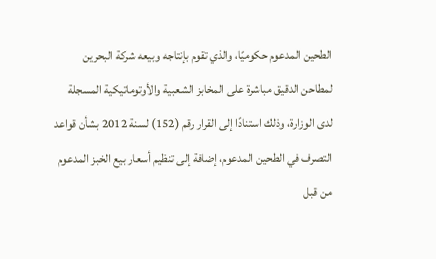الطحين المدعوم حكوميًا، والذي تقوم بإنتاجه وبيعه شركة البحرين لمطاحن الدقيق مباشرة على المخابز الشعبية والأوتوماتيكية المسجلة لدى الوزارة، وذلك استنادًا إلى القرار رقم (152) لسنة 2012 بشأن قواعد التصرف في الطحين المدعوم، إضافة إلى تنظيم أسعار بيع الخبز المدعوم من قبل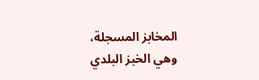المخابز المسجلة، وهي الخبز البلدي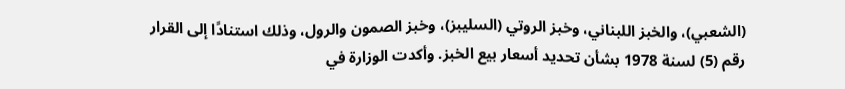(الشعبي)، والخبز اللبناني، وخبز الروتي (السليبز)، وخبز الصمون والرول، وذلك استنادًا إلى القرار رقم (5) لسنة 1978 بشأن تحديد أسعار بيع الخبز. وأكدت الوزارة في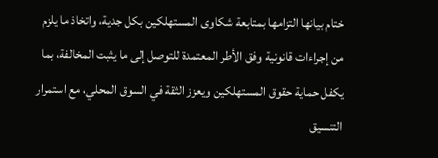ختام بيانها التزامها بمتابعة شكاوى المستهلكين بكل جدية، واتخاذ ما يلزم من إجراءات قانونية وفق الأطر المعتمدة للتوصل إلى ما يثبت المخالفة، بما يكفل حماية حقوق المستهلكين ويعزز الثقة في السوق المحلي، مع استمرار التنسيق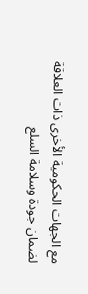مع الجهات الحكومية الأخرى ذات العلاقة لضمان جودة وسلامة السلع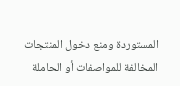المستوردة ومنع دخول المنتجات المخالفة للمواصفات أو الحاملة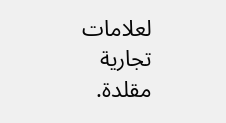لعلامات تجارية مقلدة.